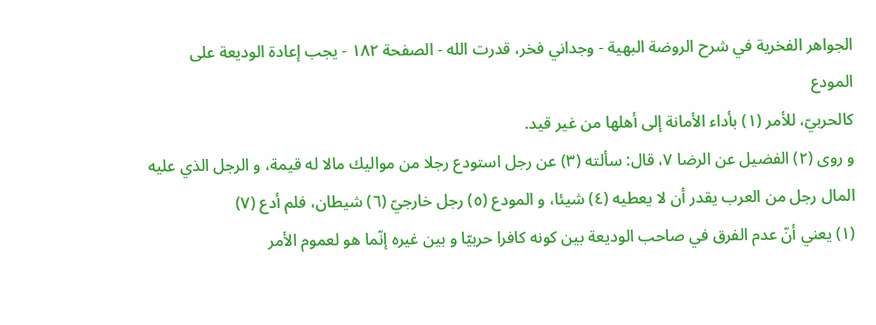الجواهر الفخرية في شرح الروضة البهية - وجداني فخر، قدرت الله - الصفحة ١٨٢ - يجب إعادة الوديعة على المودع
كالحربيّ، للأمر (١) بأداء الأمانة إلى أهلها من غير قيد.
و روى (٢) الفضيل عن الرضا ٧، قال: سألته (٣) عن رجل استودع رجلا من مواليك مالا له قيمة، و الرجل الذي عليه المال رجل من العرب يقدر أن لا يعطيه (٤) شيئا، و المودع (٥) رجل خارجيّ (٦) شيطان، فلم أدع (٧)
(١) يعني أنّ عدم الفرق في صاحب الوديعة بين كونه كافرا حربيّا و بين غيره إنّما هو لعموم الأمر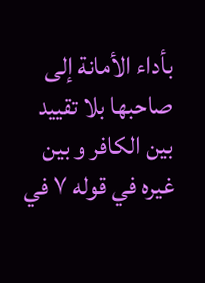بأداء الأمانة إلى صاحبها بلا تقييد بين الكافر و بين غيره في قوله ٧ في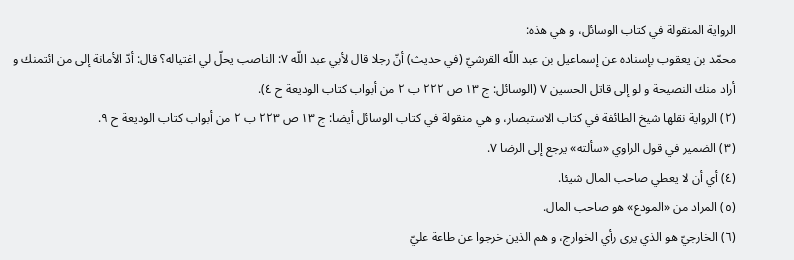الرواية المنقولة في كتاب الوسائل، و هي هذه:
محمّد بن يعقوب بإسناده عن إسماعيل بن عبد اللّه القرشيّ (في حديث) أنّ رجلا قال لأبي عبد اللّه ٧: الناصب يحلّ لي اغتياله؟ قال: أدّ الأمانة إلى من ائتمنك و أراد منك النصيحة و لو إلى قاتل الحسين ٧ (الوسائل: ج ١٣ ص ٢٢٢ ب ٢ من أبواب كتاب الوديعة ح ٤).
(٢) الرواية نقلها شيخ الطائفة في كتاب الاستبصار، و هي منقولة في كتاب الوسائل أيضا: ج ١٣ ص ٢٢٣ ب ٢ من أبواب كتاب الوديعة ح ٩.
(٣) الضمير في قول الراوي «سألته» يرجع إلى الرضا ٧.
(٤) أي أن لا يعطي صاحب المال شيئا.
(٥) المراد من «المودع» هو صاحب المال.
(٦) الخارجيّ هو الذي يرى رأي الخوارج، و هم الذين خرجوا عن طاعة عليّ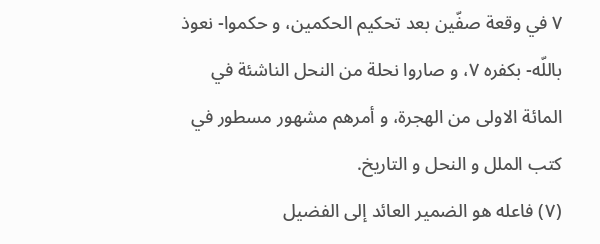٧ في وقعة صفّين بعد تحكيم الحكمين، و حكموا- نعوذ باللّه- بكفره ٧، و صاروا نحلة من النحل الناشئة في المائة الاولى من الهجرة، و أمرهم مشهور مسطور في كتب الملل و النحل و التاريخ.
(٧) فاعله هو الضمير العائد إلى الفضيل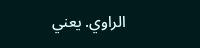الراوي. يعني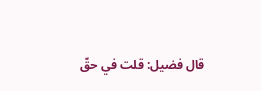قال فضيل: قلت في حقّ